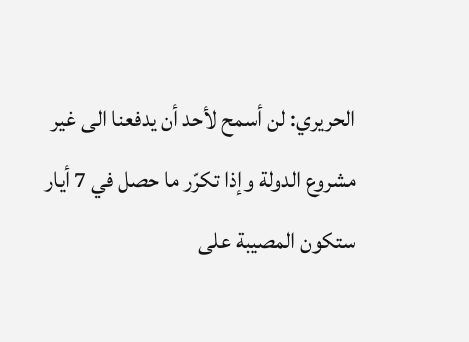الحريري: لن أسمح لأحد أن يدفعنا الى غير مشروع الدولة وإذا تكرّر ما حصل في 7 أيار ستكون المصيبة على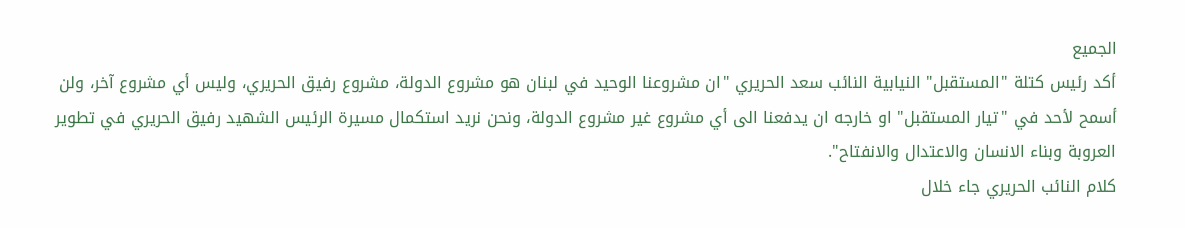الجميع
أكد رئيس كتلة "المستقبل" النيابية النائب سعد الحريري "ان مشروعنا الوحيد في لبنان هو مشروع الدولة، مشروع رفيق الحريري، وليس أي مشروع آخر، ولن أسمح لأحد في "تيار المستقبل" او خارجه ان يدفعنا الى أي مشروع غير مشروع الدولة، ونحن نريد استكمال مسيرة الرئيس الشهيد رفيق الحريري في تطوير العروبة وبناء الانسان والاعتدال والانفتاح".
كلام النائب الحريري جاء خلال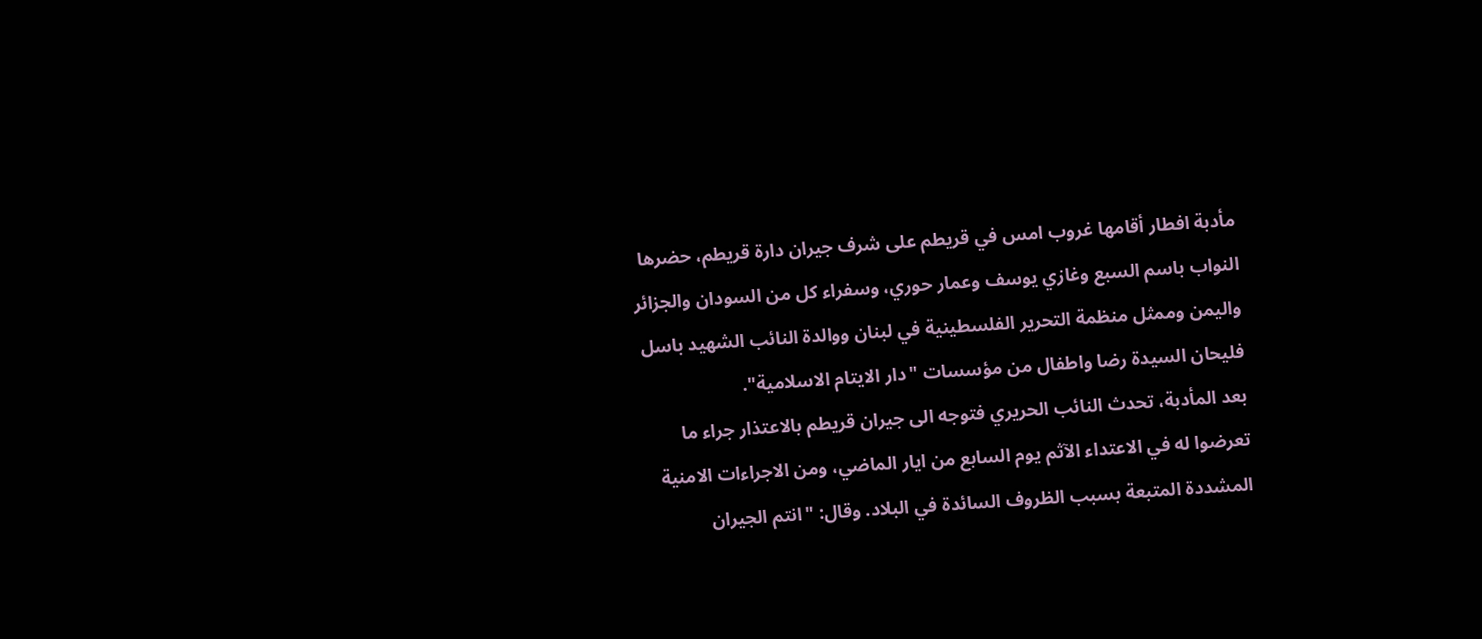مأدبة افطار أقامها غروب امس في قريطم على شرف جيران دارة قريطم، حضرها النواب باسم السبع وغازي يوسف وعمار حوري، وسفراء كل من السودان والجزائر واليمن وممثل منظمة التحرير الفلسطينية في لبنان ووالدة النائب الشهيد باسل فليحان السيدة رضا واطفال من مؤسسات "دار الايتام الاسلامية".
بعد المأدبة، تحدث النائب الحريري فتوجه الى جيران قريطم بالاعتذار جراء ما تعرضوا له في الاعتداء الآثم يوم السابع من ايار الماضي، ومن الاجراءات الامنية المشددة المتبعة بسبب الظروف السائدة في البلاد. وقال: "انتم الجيران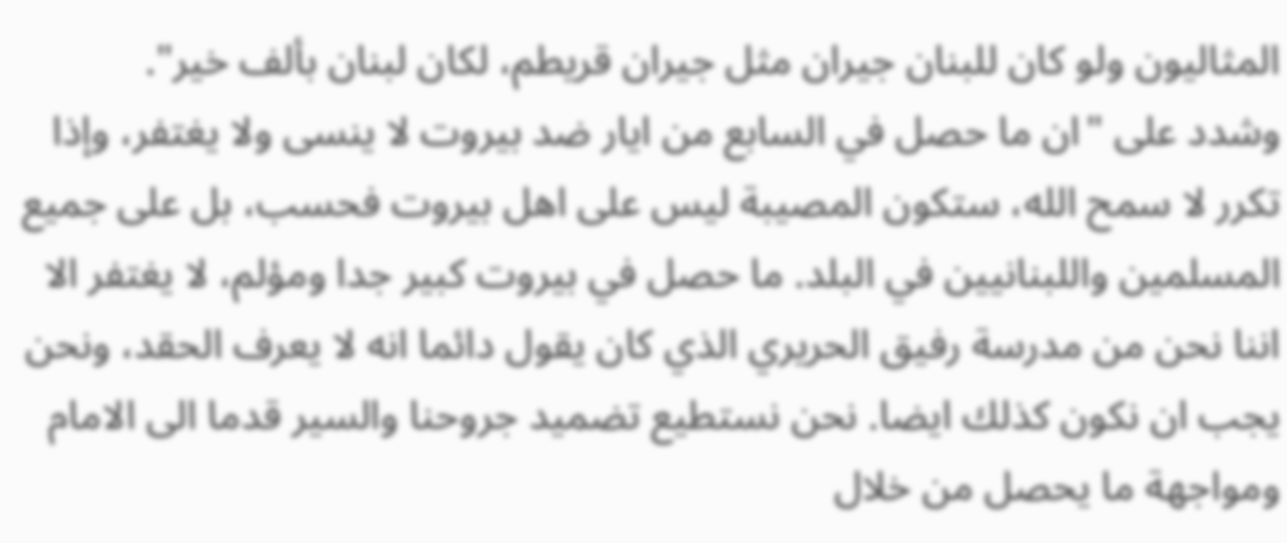المثاليون ولو كان للبنان جيران مثل جيران قريطم، لكان لبنان بألف خير".
وشدد على "ان ما حصل في السابع من ايار ضد بيروت لا ينسى ولا يغتفر، وإذا تكرر لا سمح الله، ستكون المصيبة ليس على اهل بيروت فحسب، بل على جميع المسلمين واللبنانيين في البلد. ما حصل في بيروت كبير جدا ومؤلم، لا يغتفر الا اننا نحن من مدرسة رفيق الحريري الذي كان يقول دائما انه لا يعرف الحقد، ونحن يجب ان نكون كذلك ايضا. نحن نستطيع تضميد جروحنا والسير قدما الى الامام ومواجهة ما يحصل من خلال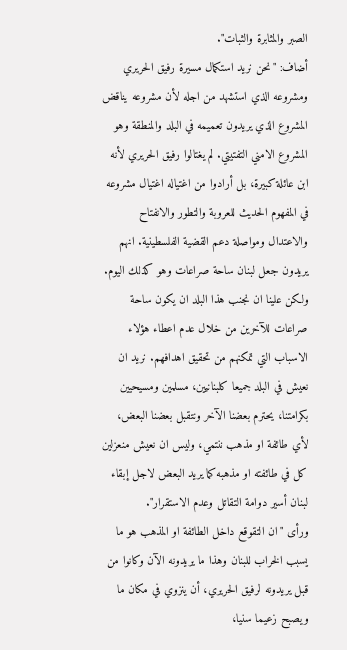الصبر والمثابرة والثبات".
أضاف: "نحن نريد استكمال مسيرة رفيق الحريري ومشروعه الذي استشهد من اجله لأن مشروعه يناقض المشروع الذي يريدون تعميمه في البلد والمنطقة وهو المشروع الامني التفتيتي. لم يغتالوا رفيق الحريري لأنه ابن عائلة كبيرة، بل أرادوا من اغتياله اغتيال مشروعه في المفهوم الحديث للعروبة والتطور والانفتاح والاعتدال ومواصلة دعم القضية الفلسطينية. انهم يريدون جعل لبنان ساحة صراعات وهو كذلك اليوم. ولكن علينا ان نجنب هذا البلد ان يكون ساحة صراعات للآخرين من خلال عدم اعطاء هؤلاء الاسباب التي تمكنهم من تحقيق اهدافهم. نريد ان نعيش في البلد جميعا كلبنانيين، مسلمين ومسيحيين بكرامتنا، يحترم بعضنا الآخر ونتقبل بعضنا البعض، لأي طائفة او مذهب ننتمي، وليس ان نعيش منعزلين كل في طائفته او مذهبه كما يريد البعض لاجل إبقاء لبنان أسير دوامة التقاتل وعدم الاستقرار".
ورأى "ان التقوقع داخل الطائفة او المذهب هو ما يسبب الخراب للبنان وهذا ما يريدونه الآن وكانوا من قبل يريدونه لرفيق الحريري، أن ينزوي في مكان ما ويصبح زعيما سنيا،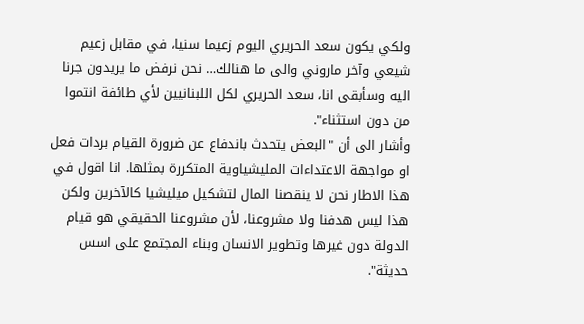ولكي يكون سعد الحريري اليوم زعيما سنيا، في مقابل زعيم شيعي وآخر ماروني والى ما هنالك… نحن نرفض ما يريدون جرنا اليه وسأبقى انا، سعد الحريري لكل اللبنانيين لأي طائفة انتموا من دون استثناء".
وأشار الى أن "البعض يتحدث باندفاع عن ضرورة القيام بردات فعل او مواجهة الاعتداءات المليشياوية المتكررة بمثلها. انا اقول في هذا الاطار نحن لا ينقصنا المال لتشكيل ميليشيا كالآخرين ولكن هذا ليس هدفنا ولا مشروعنا، لأن مشروعنا الحقيقي هو قيام الدولة دون غيرها وتطوير الانسان وبناء المجتمع على اسس حديثة".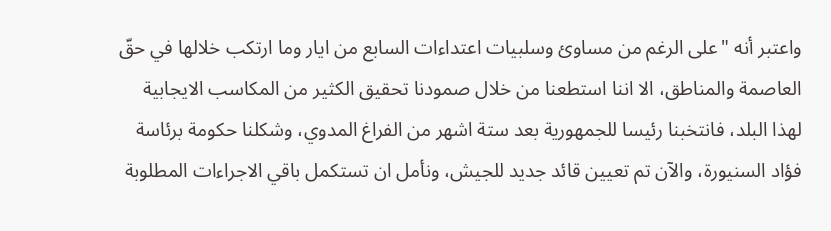واعتبر أنه "على الرغم من مساوئ وسلبيات اعتداءات السابع من ايار وما ارتكب خلالها في حقّ العاصمة والمناطق، الا اننا استطعنا من خلال صمودنا تحقيق الكثير من المكاسب الايجابية لهذا البلد، فانتخبنا رئيسا للجمهورية بعد ستة اشهر من الفراغ المدوي، وشكلنا حكومة برئاسة فؤاد السنيورة، والآن تم تعيين قائد جديد للجيش، ونأمل ان تستكمل باقي الاجراءات المطلوبة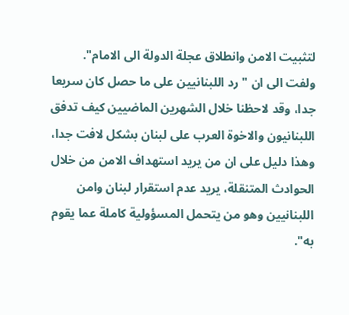لتثبيت الامن وانطلاق عجلة الدولة الى الامام".
ولفت الى ان "رد اللبنانيين على ما حصل كان سريعا جدا، وقد لاحظنا خلال الشهرين الماضيين كيف تدفق اللبنانيون والاخوة العرب على لبنان بشكل لافت جدا، وهذا دليل على ان من يريد استهداف الامن من خلال الحوادث المتنقلة، يريد عدم استقرار لبنان وامن اللبنانيين وهو من يتحمل المسؤولية كاملة عما يقوم به".